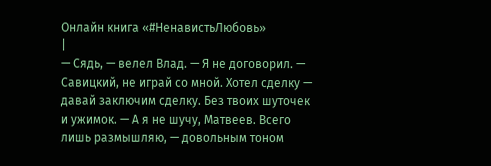Онлайн книга «#НенавистьЛюбовь»
|
— Сядь, — велел Влад. — Я не договорил. — Савицкий, не играй со мной. Хотел сделку — давай заключим сделку. Без твоих шуточек и ужимок. — А я не шучу, Матвеев. Всего лишь размышляю, — довольным тоном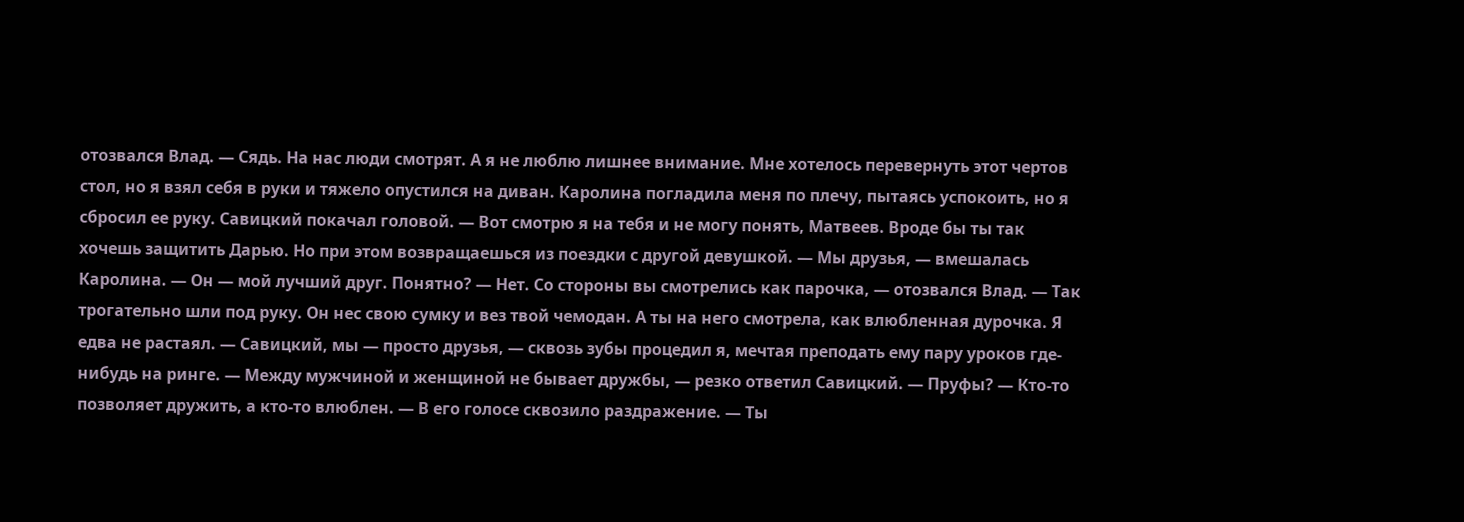отозвался Влад. — Сядь. На нас люди смотрят. А я не люблю лишнее внимание. Мне хотелось перевернуть этот чертов стол, но я взял себя в руки и тяжело опустился на диван. Каролина погладила меня по плечу, пытаясь успокоить, но я сбросил ее руку. Савицкий покачал головой. — Вот смотрю я на тебя и не могу понять, Матвеев. Вроде бы ты так хочешь защитить Дарью. Но при этом возвращаешься из поездки с другой девушкой. — Мы друзья, — вмешалась Каролина. — Он — мой лучший друг. Понятно? — Нет. Со стороны вы смотрелись как парочка, — отозвался Влад. — Так трогательно шли под руку. Он нес свою сумку и вез твой чемодан. А ты на него смотрела, как влюбленная дурочка. Я едва не растаял. — Савицкий, мы — просто друзья, — сквозь зубы процедил я, мечтая преподать ему пару уроков где-нибудь на ринге. — Между мужчиной и женщиной не бывает дружбы, — резко ответил Савицкий. — Пруфы? — Кто-то позволяет дружить, а кто-то влюблен. — В его голосе сквозило раздражение. — Ты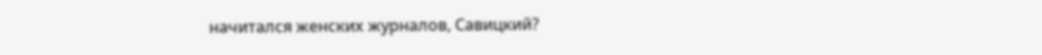начитался женских журналов, Савицкий?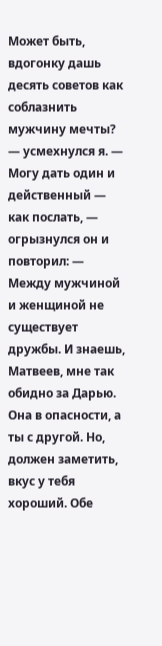Может быть, вдогонку дашь десять советов как соблазнить мужчину мечты? — усмехнулся я. — Могу дать один и действенный — как послать, — огрызнулся он и повторил: — Между мужчиной и женщиной не существует дружбы. И знаешь, Матвеев, мне так обидно за Дарью. Она в опасности, а ты с другой. Но, должен заметить, вкус у тебя хороший. Обе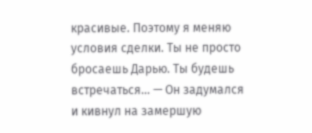красивые. Поэтому я меняю условия сделки. Ты не просто бросаешь Дарью. Ты будешь встречаться… — Он задумался и кивнул на замершую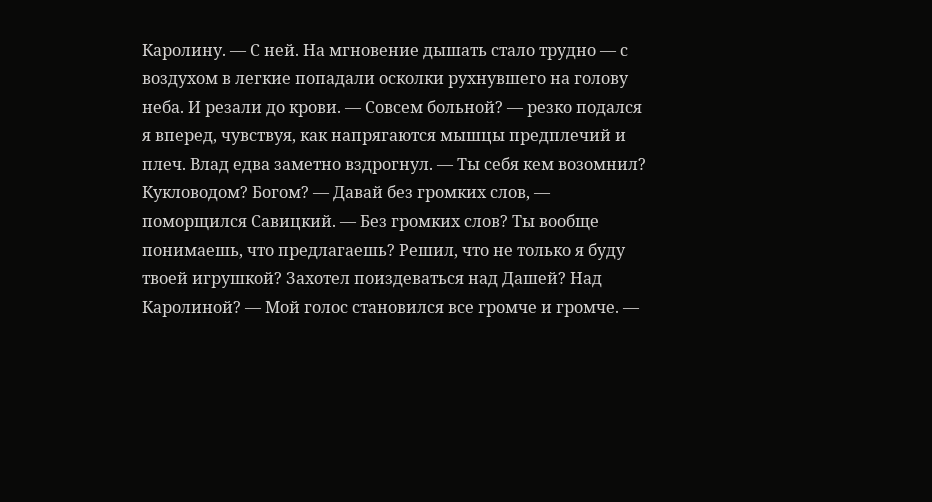Каролину. — С ней. На мгновение дышать стало трудно — с воздухом в легкие попадали осколки рухнувшего на голову неба. И резали до крови. — Совсем больной? — резко подался я вперед, чувствуя, как напрягаются мышцы предплечий и плеч. Влад едва заметно вздрогнул. — Ты себя кем возомнил? Кукловодом? Богом? — Давай без громких слов, — поморщился Савицкий. — Без громких слов? Ты вообще понимаешь, что предлагаешь? Решил, что не только я буду твоей игрушкой? Захотел поиздеваться над Дашей? Над Каролиной? — Мой голос становился все громче и громче. —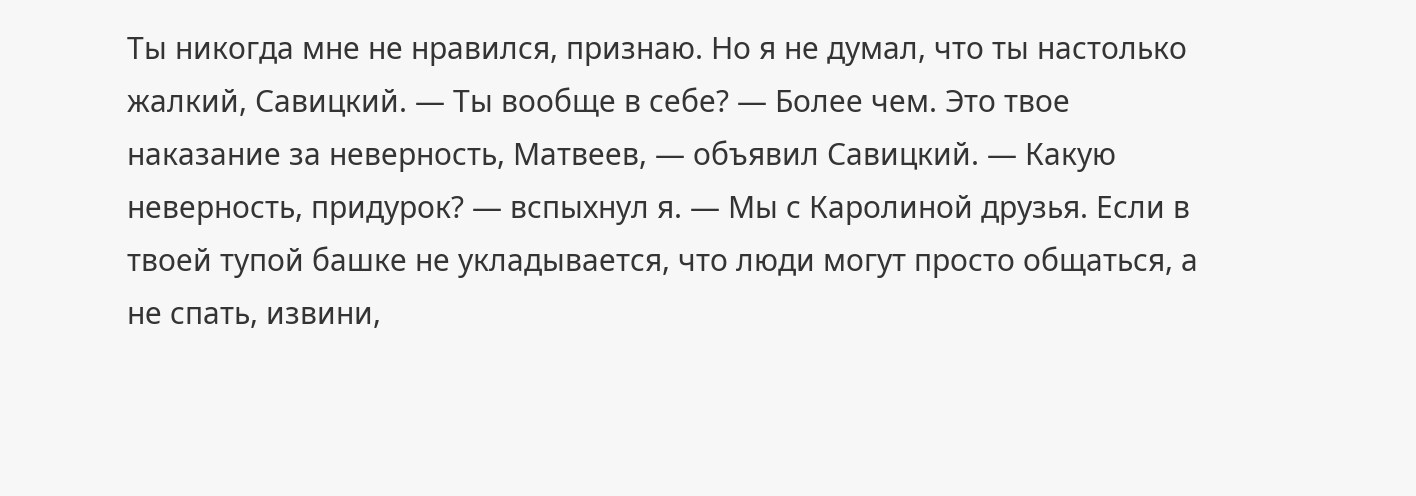Ты никогда мне не нравился, признаю. Но я не думал, что ты настолько жалкий, Савицкий. — Ты вообще в себе? — Более чем. Это твое наказание за неверность, Матвеев, — объявил Савицкий. — Какую неверность, придурок? — вспыхнул я. — Мы с Каролиной друзья. Если в твоей тупой башке не укладывается, что люди могут просто общаться, а не спать, извини,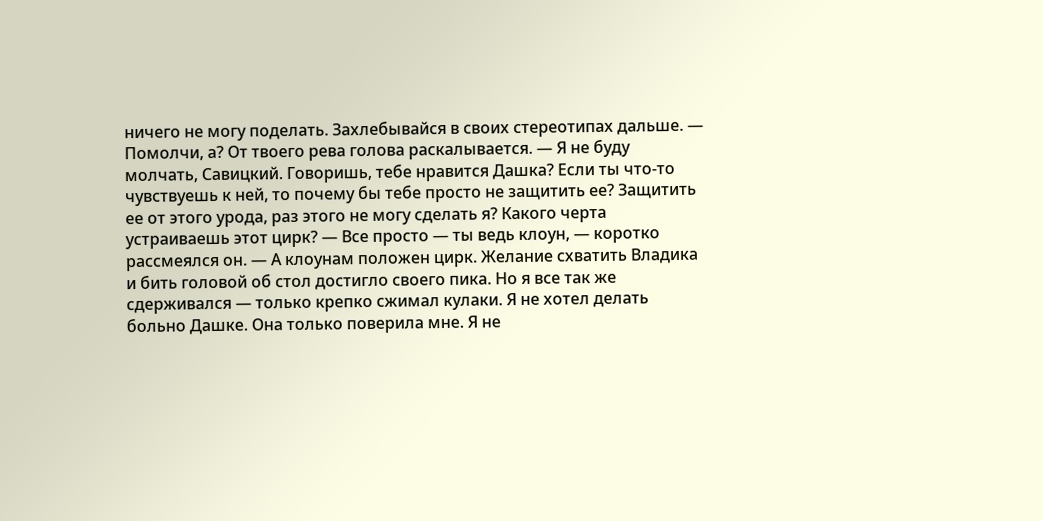ничего не могу поделать. Захлебывайся в своих стереотипах дальше. — Помолчи, а? От твоего рева голова раскалывается. — Я не буду молчать, Савицкий. Говоришь, тебе нравится Дашка? Если ты что-то чувствуешь к ней, то почему бы тебе просто не защитить ее? Защитить ее от этого урода, раз этого не могу сделать я? Какого черта устраиваешь этот цирк? — Все просто — ты ведь клоун, — коротко рассмеялся он. — А клоунам положен цирк. Желание схватить Владика и бить головой об стол достигло своего пика. Но я все так же сдерживался — только крепко сжимал кулаки. Я не хотел делать больно Дашке. Она только поверила мне. Я не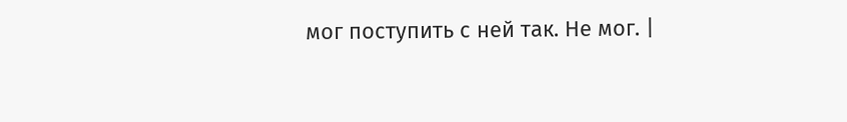мог поступить с ней так. Не мог. |